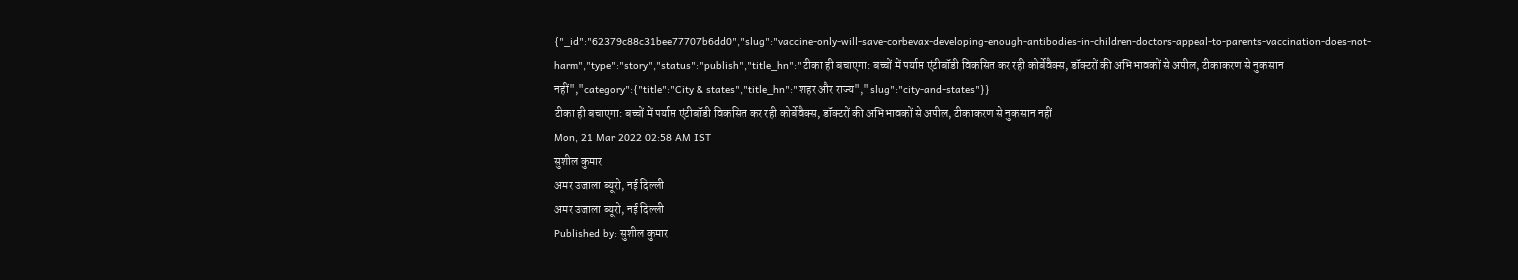{"_id":"62379c88c31bee77707b6dd0","slug":"vaccine-only-will-save-corbevax-developing-enough-antibodies-in-children-doctors-appeal-to-parents-vaccination-does-not-harm","type":"story","status":"publish","title_hn":"टीका ही बचाएगा: बच्चों में पर्याप्त एंटीबॉडी विकसित कर रही कोर्बेवैक्स, डॉक्टरों की अभिभावकों से अपील, टीकाकरण से नुकसान नहीं","category":{"title":"City & states","title_hn":"शहर और राज्य","slug":"city-and-states"}}
टीका ही बचाएगा: बच्चों में पर्याप्त एंटीबॉडी विकसित कर रही कोर्बेवैक्स, डॉक्टरों की अभिभावकों से अपील, टीकाकरण से नुकसान नहीं
Mon, 21 Mar 2022 02:58 AM IST
सुशील कुमार
अमर उजाला ब्यूरो, नई दिल्ली
अमर उजाला ब्यूरो, नई दिल्ली
Published by: सुशील कुमार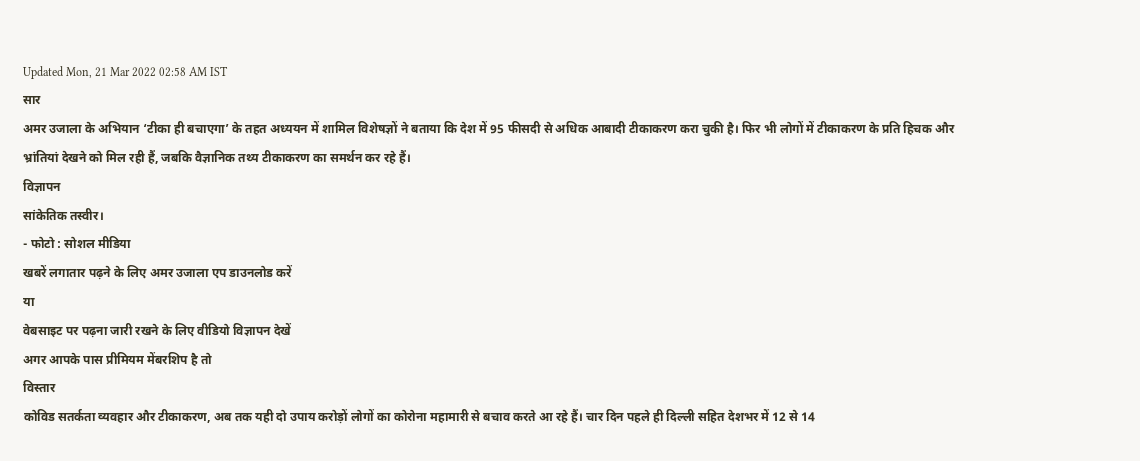Updated Mon, 21 Mar 2022 02:58 AM IST
सार
अमर उजाला के अभियान ‘टीका ही बचाएगा’ के तहत अध्ययन में शामिल विशेषज्ञों ने बताया कि देश में 95 फीसदी से अधिक आबादी टीकाकरण करा चुकी है। फिर भी लोगों में टीकाकरण के प्रति हिचक और भ्रांतियां देखने को मिल रही हैं, जबकि वैज्ञानिक तथ्य टीकाकरण का समर्थन कर रहे हैं।
विज्ञापन
सांकेतिक तस्वीर।
- फोटो : सोशल मीडिया
खबरें लगातार पढ़ने के लिए अमर उजाला एप डाउनलोड करें
या
वेबसाइट पर पढ़ना जारी रखने के लिए वीडियो विज्ञापन देखें
अगर आपके पास प्रीमियम मेंबरशिप है तो
विस्तार
कोविड सतर्कता व्यवहार और टीकाकरण, अब तक यही दो उपाय करोड़ों लोगों का कोरोना महामारी से बचाव करते आ रहे हैं। चार दिन पहले ही दिल्ली सहित देशभर में 12 से 14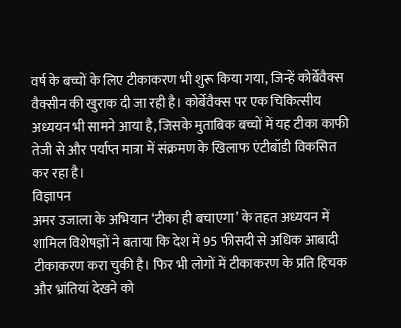वर्ष के बच्चों के लिए टीकाकरण भी शुरू किया गया, जिन्हें कोर्बेवैक्स वैक्सीन की खुराक दी जा रही है। कोर्बेवैक्स पर एक चिकित्सीय अध्ययन भी सामने आया है, जिसके मुताबिक बच्चों में यह टीका काफी तेजी से और पर्याप्त मात्रा में संक्रमण के खिलाफ एंटीबॉडी विकसित कर रहा है।
विज्ञापन
अमर उजाला के अभियान ‘टीका ही बचाएगा’ के तहत अध्ययन में शामिल विशेषज्ञों ने बताया कि देश में 95 फीसदी से अधिक आबादी टीकाकरण करा चुकी है। फिर भी लोगों में टीकाकरण के प्रति हिचक और भ्रांतियां देखने को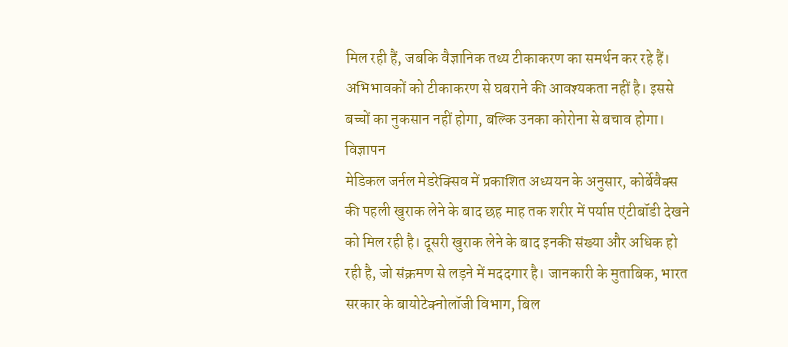मिल रही हैं, जबकि वैज्ञानिक तथ्य टीकाकरण का समर्थन कर रहे हैं। अभिभावकों को टीकाकरण से घबराने की आवश्यकता नहीं है। इससे बच्चों का नुकसान नहीं होगा, बल्कि उनका कोरोना से बचाव होगा।
विज्ञापन
मेडिकल जर्नल मेडरेक्सिव में प्रकाशित अध्ययन के अनुसार, कोर्बेवैक्स की पहली खुराक लेने के बाद छह माह तक शरीर में पर्याप्त एंटीबॉडी देखने को मिल रही है। दूसरी खुराक लेने के बाद इनकी संख्या और अधिक हो रही है, जो संक्रमण से लड़ने में मददगार है। जानकारी के मुताबिक, भारत सरकार के बायोटेक्नोलॉजी विभाग, बिल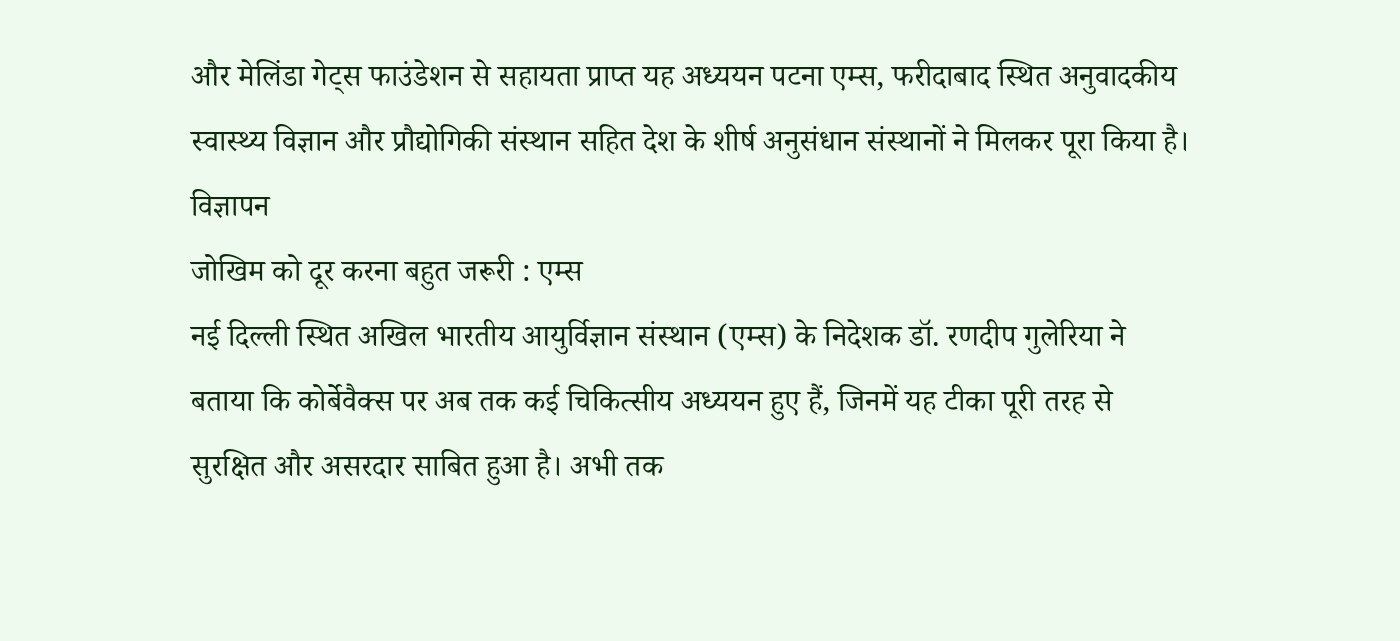और मेलिंडा गेट्स फाउंडेशन से सहायता प्राप्त यह अध्ययन पटना एम्स, फरीदाबाद स्थित अनुवादकीय स्वास्थ्य विज्ञान और प्रौद्योगिकी संस्थान सहित देश के शीर्ष अनुसंधान संस्थानों ने मिलकर पूरा किया है।
विज्ञापन
जोखिम को दूर करना बहुत जरूरी : एम्स
नई दिल्ली स्थित अखिल भारतीय आयुर्विज्ञान संस्थान (एम्स) के निदेशक डॉ. रणदीप गुलेरिया ने बताया कि कोर्बेवैक्स पर अब तक कई चिकित्सीय अध्ययन हुए हैं, जिनमें यह टीका पूरी तरह से सुरक्षित और असरदार साबित हुआ है। अभी तक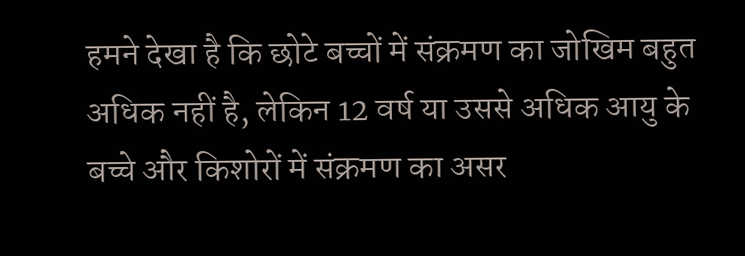हमने देखा है कि छोटे बच्चों में संक्रमण का जोखिम बहुत अधिक नहीं है, लेकिन 12 वर्ष या उससे अधिक आयु के बच्चे और किशोरों में संक्रमण का असर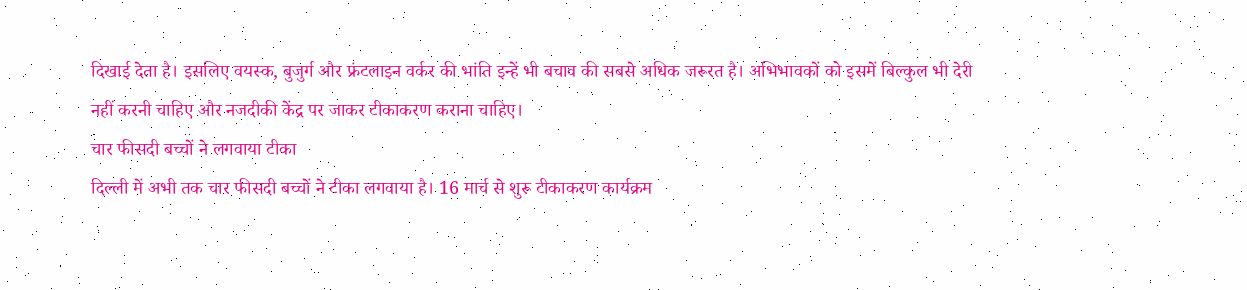दिखाई देता है। इसलिए वयस्क, बुजुर्ग और फ्रंटलाइन वर्कर की भांति इन्हें भी बचाव की सबसे अधिक जरूरत है। अभिभावकों को इसमें बिल्कुल भी देरी नहीं करनी चाहिए और नजदीकी केंद्र पर जाकर टीकाकरण कराना चाहिए।
चार फीसदी बच्चों ने लगवाया टीका
दिल्ली में अभी तक चार फीसदी बच्चों ने टीका लगवाया है। 16 मार्च से शुरू टीकाकरण कार्यक्रम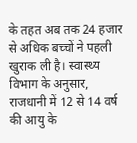के तहत अब तक 24 हजार से अधिक बच्चों ने पहली खुराक ली है। स्वास्थ्य विभाग के अनुसार, राजधानी में 12 से 14 वर्ष की आयु के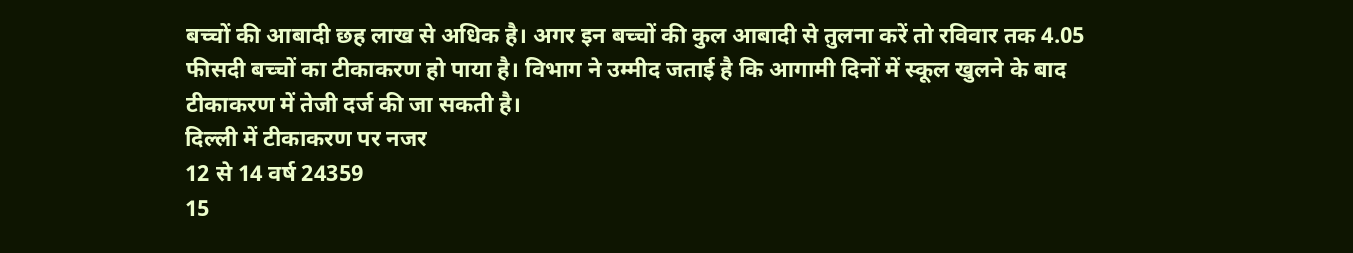बच्चों की आबादी छह लाख से अधिक है। अगर इन बच्चों की कुल आबादी से तुलना करें तो रविवार तक 4.05 फीसदी बच्चों का टीकाकरण हो पाया है। विभाग ने उम्मीद जताई है कि आगामी दिनों में स्कूल खुलने के बाद टीकाकरण में तेजी दर्ज की जा सकती है।
दिल्ली में टीकाकरण पर नजर
12 से 14 वर्ष 24359
15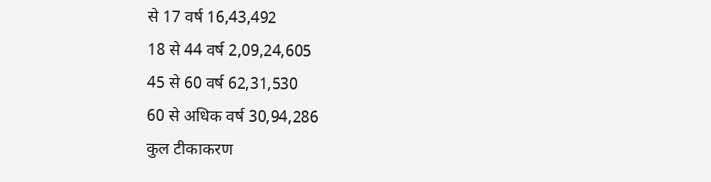से 17 वर्ष 16,43,492
18 से 44 वर्ष 2,09,24,605
45 से 60 वर्ष 62,31,530
60 से अधिक वर्ष 30,94,286
कुल टीकाकरण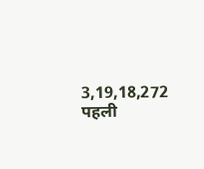3,19,18,272
पहली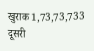खुराक 1,73,73,733
दूसरी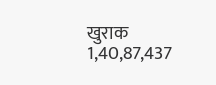खुराक 1,40,87,437